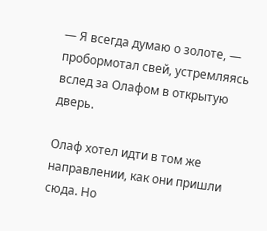— Я всегда думаю о золоте, — пробормотал свей, устремляясь вслед за Олафом в открытую дверь.

Олаф хотел идти в том же направлении, как они пришли сюда. Но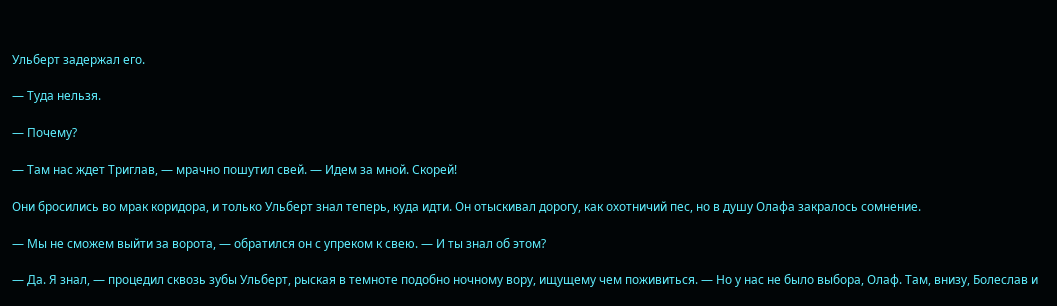Ульберт задержал его.

— Туда нельзя.

— Почему?

— Там нас ждет Триглав, — мрачно пошутил свей. — Идем за мной. Скорей!

Они бросились во мрак коридора, и только Ульберт знал теперь, куда идти. Он отыскивал дорогу, как охотничий пес, но в душу Олафа закралось сомнение.

— Мы не сможем выйти за ворота, — обратился он с упреком к свею. — И ты знал об этом?

— Да. Я знал, — процедил сквозь зубы Ульберт, рыская в темноте подобно ночному вору, ищущему чем поживиться. — Но у нас не было выбора, Олаф. Там, внизу, Болеслав и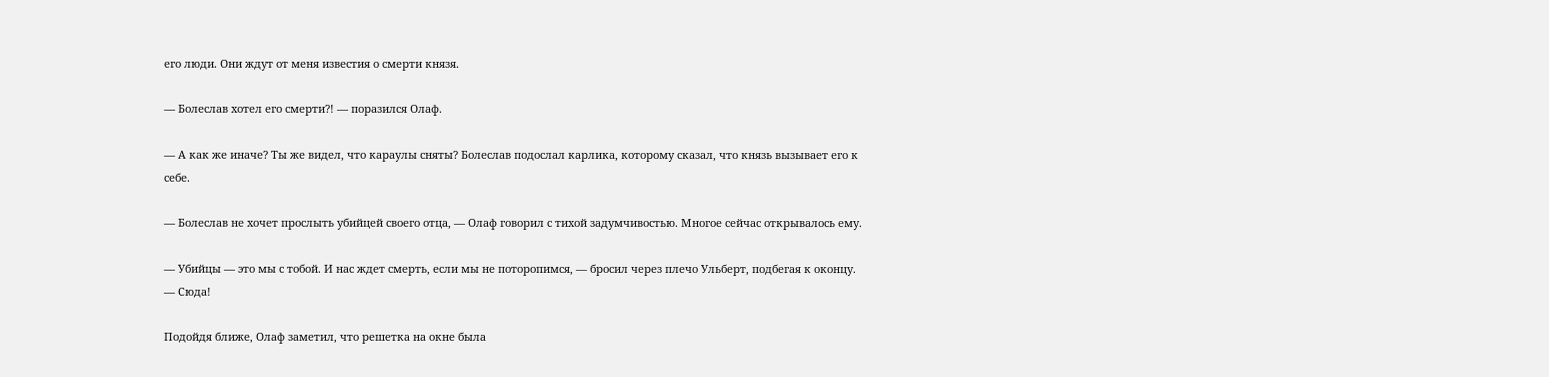его люди. Они ждут от меня известия о смерти князя.

— Болеслав хотел его смерти?! — поразился Олаф.

— А как же иначе? Ты же видел, что караулы сняты? Болеслав подослал карлика, которому сказал, что князь вызывает его к себе.

— Болеслав не хочет прослыть убийцей своего отца, — Олаф говорил с тихой задумчивостью. Многое сейчас открывалось ему.

— Убийцы — это мы с тобой. И нас ждет смерть, если мы не поторопимся, — бросил через плечо Ульберт, подбегая к оконцу. — Сюда!

Подойдя ближе, Олаф заметил, что решетка на окне была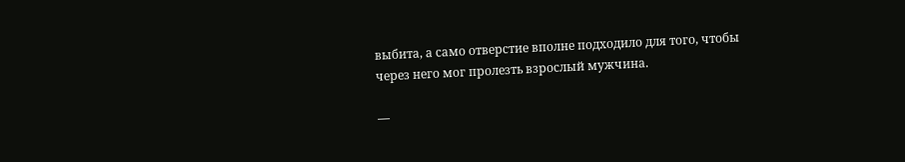выбита, а само отверстие вполне подходило для того, чтобы через него мог пролезть взрослый мужчина.

—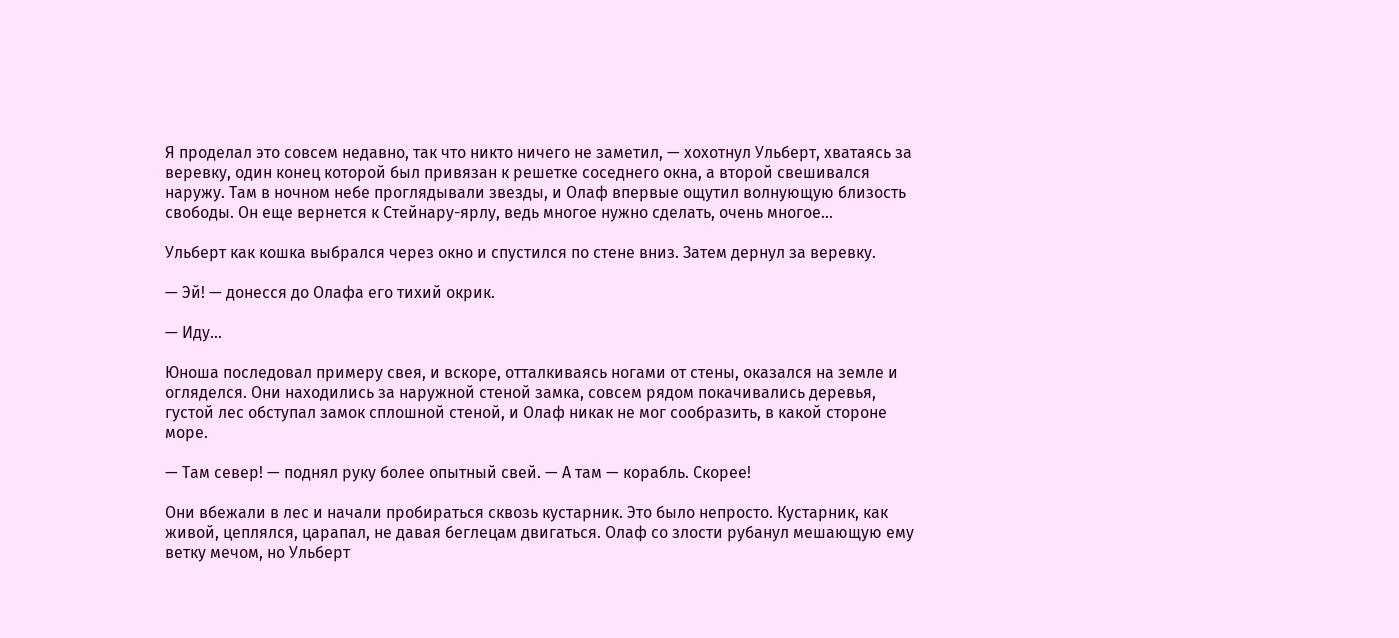Я проделал это совсем недавно, так что никто ничего не заметил, — хохотнул Ульберт, хватаясь за веревку, один конец которой был привязан к решетке соседнего окна, а второй свешивался наружу. Там в ночном небе проглядывали звезды, и Олаф впервые ощутил волнующую близость свободы. Он еще вернется к Стейнару-ярлу, ведь многое нужно сделать, очень многое...

Ульберт как кошка выбрался через окно и спустился по стене вниз. Затем дернул за веревку.

— Эй! — донесся до Олафа его тихий окрик.

— Иду...

Юноша последовал примеру свея, и вскоре, отталкиваясь ногами от стены, оказался на земле и огляделся. Они находились за наружной стеной замка, совсем рядом покачивались деревья, густой лес обступал замок сплошной стеной, и Олаф никак не мог сообразить, в какой стороне море.

— Там север! — поднял руку более опытный свей. — А там — корабль. Скорее!

Они вбежали в лес и начали пробираться сквозь кустарник. Это было непросто. Кустарник, как живой, цеплялся, царапал, не давая беглецам двигаться. Олаф со злости рубанул мешающую ему ветку мечом, но Ульберт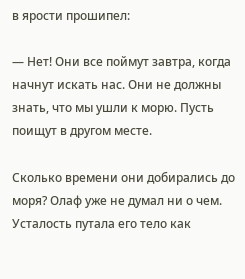в ярости прошипел:

— Нет! Они все поймут завтра, когда начнут искать нас. Они не должны знать, что мы ушли к морю. Пусть поищут в другом месте.

Сколько времени они добирались до моря? Олаф уже не думал ни о чем. Усталость путала его тело как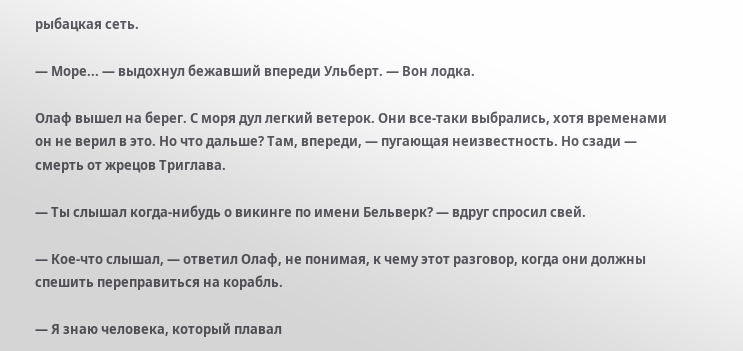рыбацкая сеть.

— Море... — выдохнул бежавший впереди Ульберт. — Вон лодка.

Олаф вышел на берег. С моря дул легкий ветерок. Они все-таки выбрались, хотя временами он не верил в это. Но что дальше? Там, впереди, — пугающая неизвестность. Но сзади — смерть от жрецов Триглава.

— Ты слышал когда-нибудь о викинге по имени Бельверк? — вдруг спросил свей.

— Кое-что слышал, — ответил Олаф, не понимая, к чему этот разговор, когда они должны спешить переправиться на корабль.

— Я знаю человека, который плавал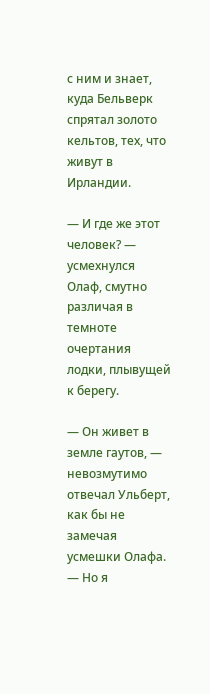с ним и знает, куда Бельверк спрятал золото кельтов, тех, что живут в Ирландии.

— И где же этот человек? — усмехнулся Олаф, смутно различая в темноте очертания лодки, плывущей к берегу.

— Он живет в земле гаутов, — невозмутимо отвечал Ульберт, как бы не замечая усмешки Олафа. — Но я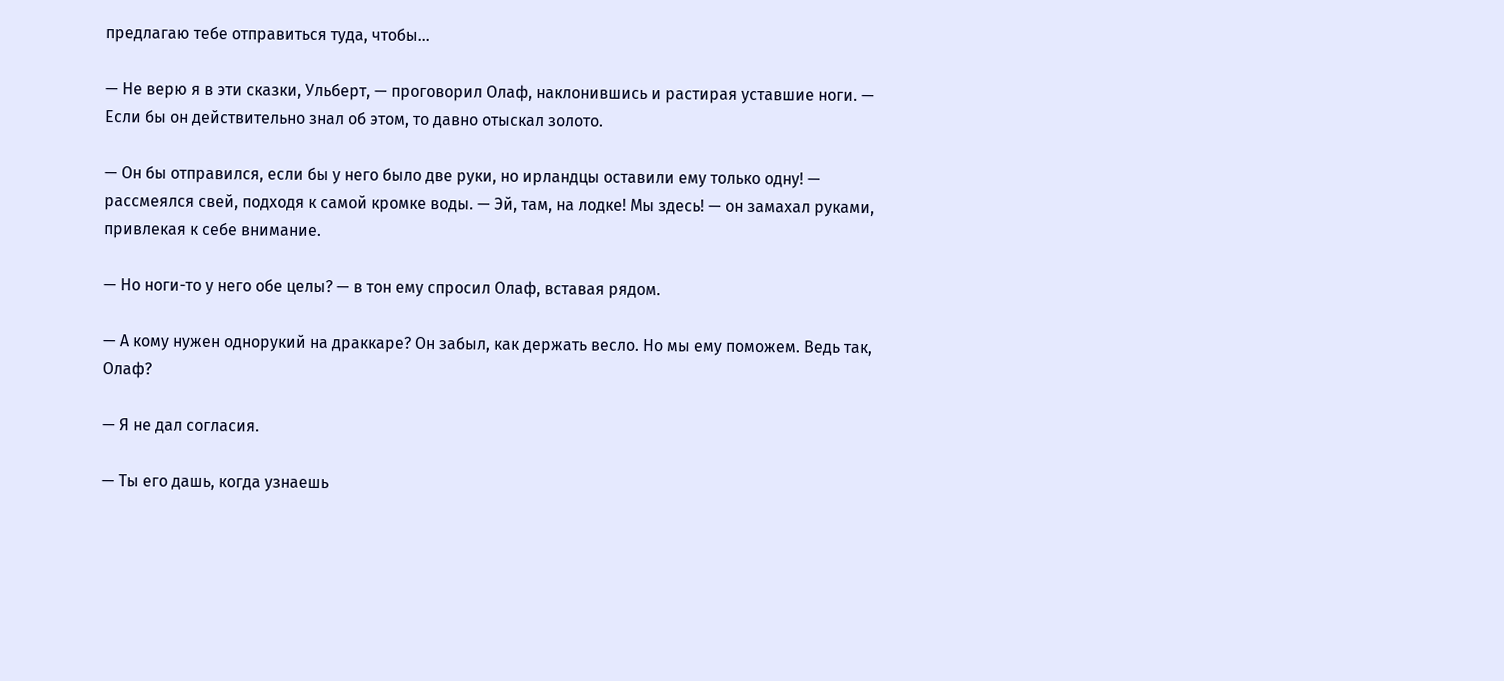предлагаю тебе отправиться туда, чтобы...

— Не верю я в эти сказки, Ульберт, — проговорил Олаф, наклонившись и растирая уставшие ноги. — Если бы он действительно знал об этом, то давно отыскал золото.

— Он бы отправился, если бы у него было две руки, но ирландцы оставили ему только одну! — рассмеялся свей, подходя к самой кромке воды. — Эй, там, на лодке! Мы здесь! — он замахал руками, привлекая к себе внимание.

— Но ноги-то у него обе целы? — в тон ему спросил Олаф, вставая рядом.

— А кому нужен однорукий на драккаре? Он забыл, как держать весло. Но мы ему поможем. Ведь так, Олаф?

— Я не дал согласия.

— Ты его дашь, когда узнаешь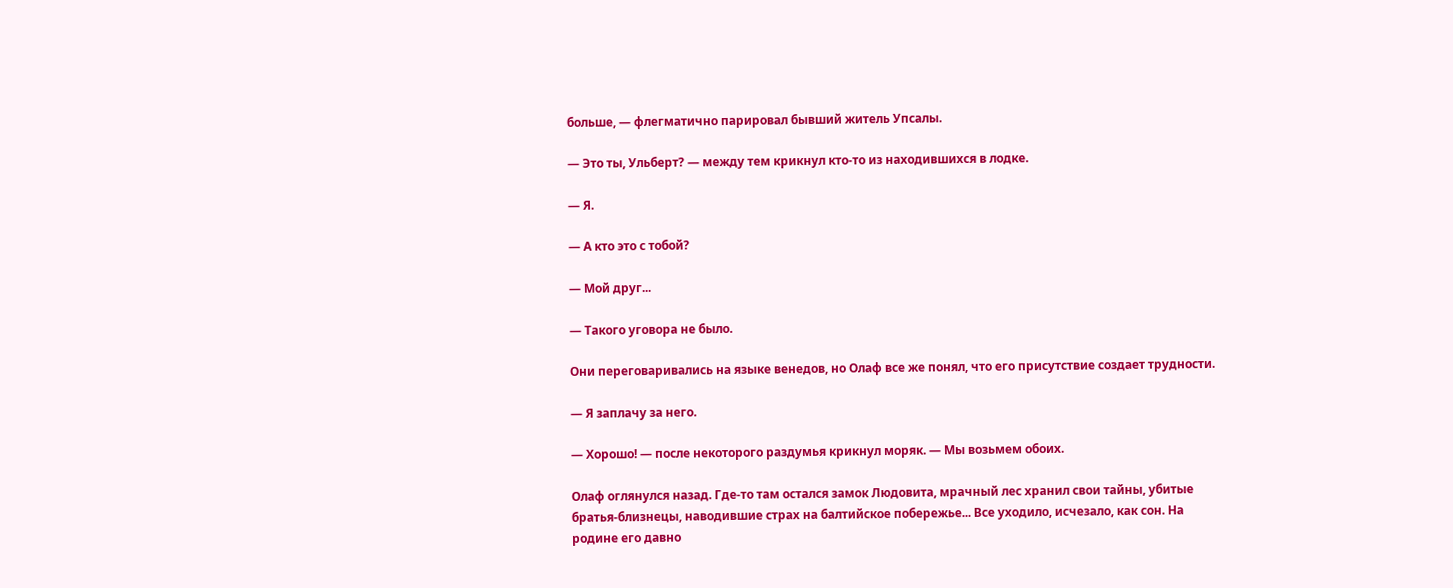больше, — флегматично парировал бывший житель Упсалы.

— Это ты, Ульберт? — между тем крикнул кто-то из находившихся в лодке.

— Я.

— А кто это с тобой?

— Мой друг...

— Такого уговора не было.

Они переговаривались на языке венедов, но Олаф все же понял, что его присутствие создает трудности.

— Я заплачу за него.

— Хорошо! — после некоторого раздумья крикнул моряк. — Мы возьмем обоих.

Олаф оглянулся назад. Где-то там остался замок Людовита, мрачный лес хранил свои тайны, убитые братья-близнецы, наводившие страх на балтийское побережье... Все уходило, исчезало, как сон. На родине его давно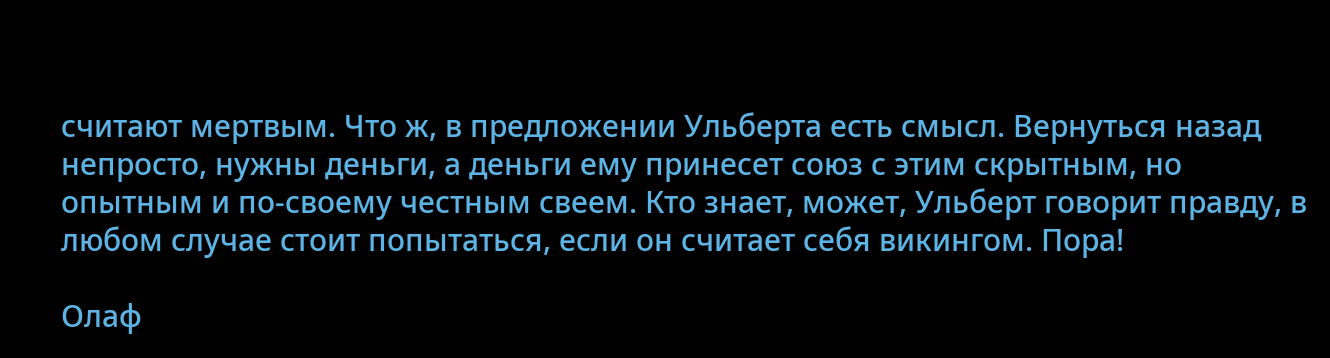считают мертвым. Что ж, в предложении Ульберта есть смысл. Вернуться назад непросто, нужны деньги, а деньги ему принесет союз с этим скрытным, но опытным и по-своему честным свеем. Кто знает, может, Ульберт говорит правду, в любом случае стоит попытаться, если он считает себя викингом. Пора!

Олаф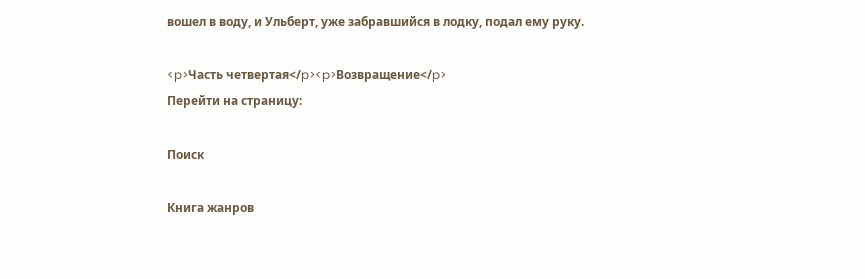вошел в воду, и Ульберт, уже забравшийся в лодку, подал ему руку.

<p>Часть четвертая</p><p>Возвращение</p>
Перейти на страницу:

Поиск

Книга жанров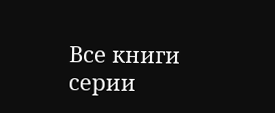Все книги серии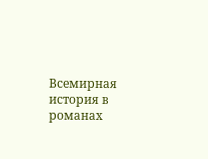Всемирная история в романах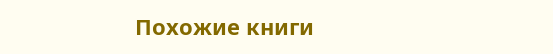Похожие книги